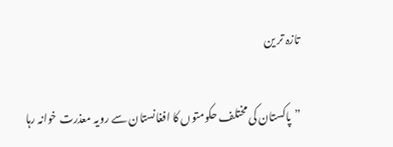تازہ تر ین

”پاکستان کی مختلف حکومتوں کا افغانستان سے رویہ معذرت خوانہ رہا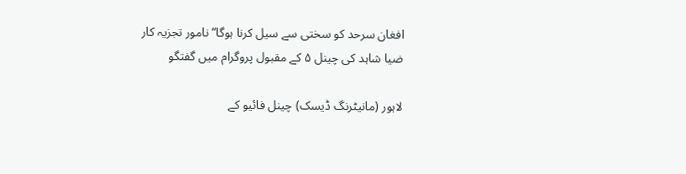افغان سرحد کو سختی سے سیل کرنا ہوگا“ نامور تجزیہ کار ضیا شاہد کی چینل ۵ کے مقبول پروگرام میں گفتگو

لاہور (مانیٹرنگ ڈیسک) چینل فائیو کے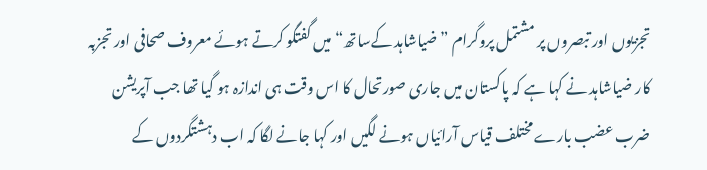تجزیوں اور تبصروں پر مشتمل پروگرام ”ضیاشاہد کےساتھ“ میں گفتگو کرتے ہوئے معروف صحافی اور تجزبہ کار ضیاشاہد نے کہا ہے کہ پاکستان میں جاری صورتحال کا اس وقت ہی اندازہ ہو گیا تھا جب آپریشن ضرب عضب بارے مختلف قیاس آرائیاں ہونے لگیں اور کہا جانے لگا کہ اب دہشتگردوں کے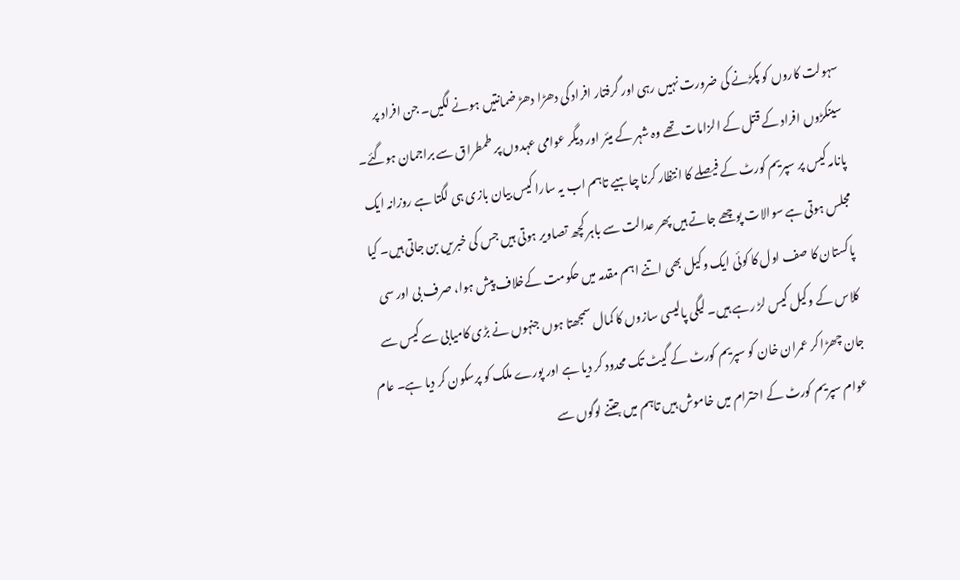سہولت کاروں کو پکڑنے کی ضرورت نہیں رہی اور گرفتار افراد کی دھڑا دھڑ ضمانتیں ہونے لگیں۔ جن افراد پر سینکڑوں افراد کے قتل کے الزامات تھے وہ شہر کے میئر اور دیگر عوامی عہدوں پر طمطراق سے براجمان ہوگئے۔ پانامہ کیس پر سپریم کورٹ کے فیصلے کا انتظار کرنا چاہیے تاہم اب یہ سارا کیس بیان بازی ہی لگتا ہے روزانہ ایک مجلس ہوتی ہے سوالات پوچھے جاتے ہیں پھر عدالت سے باہر کچھ تصاویر ہوتی ہیں جس کی خبریں بن جاتی ہیں۔ کیا پاکستان کا صف اول کا کوئی ایک وکیل بھی اتنے اہم مقدمہ میں حکومت کےخلاف پیش ہوا، صرف بی اور سی کلاس کے وکیل کیس لڑ رہے ہیں۔ لیگی پالیسی سازوں کا کمال سمجھتا ہوں جنہوں نے بڑی کامیابی سے کیس سے جان چھڑا کر عمران خان کو سپریم کورٹ کے گیٹ تک محدود کر دیا ہے اور پورے ملک کو پرسکون کر دیا ہے۔ عام عوام سپریم کورٹ کے احترام میں خاموش ہیں تاہم میں جتنے لوگوں سے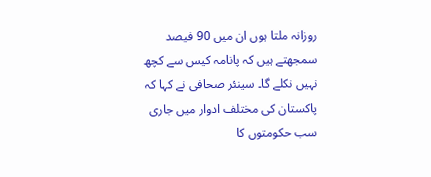روزانہ ملتا ہوں ان میں 90 فیصد سمجھتے ہیں کہ پانامہ کیس سے کچھ نہیں نکلے گا۔ سینئر صحافی نے کہا کہ پاکستان کی مختلف ادوار میں جاری سب حکومتوں کا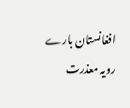افغانستان بارے رویہ معذرت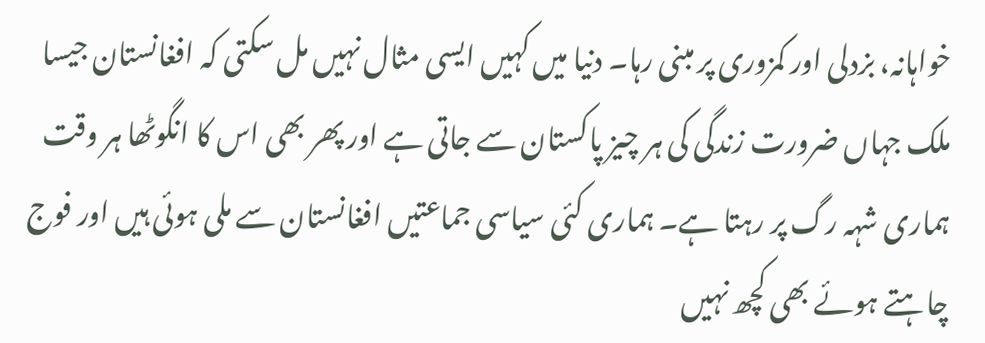خواہانہ، بزدلی اور کمزوری پر مبنی رہا۔ دنیا میں کہیں ایسی مثال نہیں مل سکتی کہ افغانستان جیسا ملک جہاں ضرورت زندگی کی ہر چیز پاکستان سے جاتی ہے اور پھر بھی اس کا انگوٹھا ہر وقت ہماری شہہ رگ پر رہتا ہے۔ ہماری کئی سیاسی جماعتیں افغانستان سے ملی ہوئی ہیں اور فوج چاہتے ہوئے بھی کچھ نہیں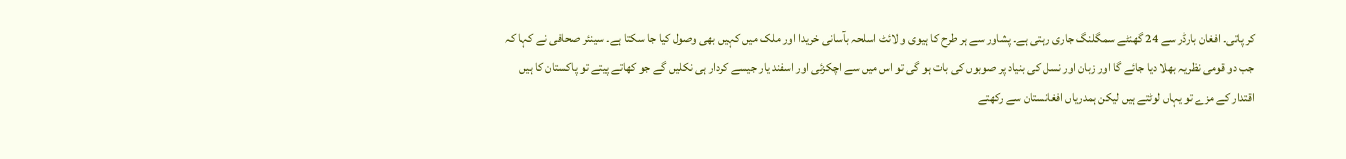کر پاتی۔ افغان بارڈر سے 24 گھنٹے سمگلنگ جاری رہتی ہے۔ پشاور سے ہر طرح کا ہیوی و لائٹ اسلحہ بآسانی خریدا اور ملک میں کہیں بھی وصول کیا جا سکتا ہے۔ سینئر صحافی نے کہا کہ جب دو قومی نظریہ بھلا دیا جائے گا اور زبان اور نسل کی بنیاد پر صوبوں کی بات ہو گی تو اس میں سے اچکزئی اور اسفند یار جیسے کردار ہی نکلیں گے جو کھاتے پیتے تو پاکستان کا ہیں اقتدار کے مزے تو یہاں لوٹتے ہیں لیکن ہمدریاں افغانستان سے رکھتے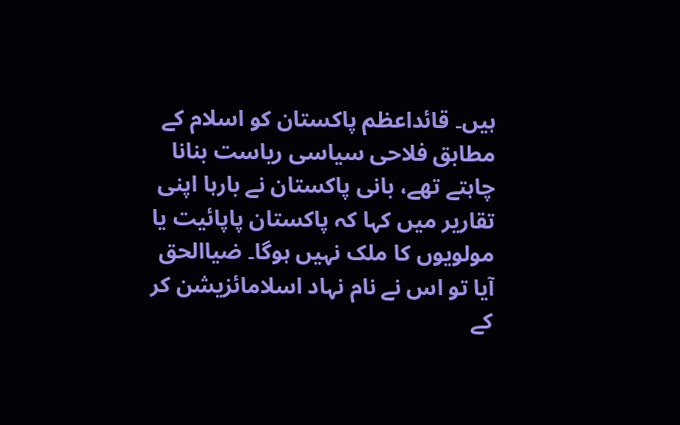ہیں۔ قائداعظم پاکستان کو اسلام کے مطابق فلاحی سیاسی ریاست بنانا چاہتے تھے، بانی پاکستان نے بارہا اپنی تقاریر میں کہا کہ پاکستان پاپائیت یا مولویوں کا ملک نہیں ہوگا۔ ضیاالحق آیا تو اس نے نام نہاد اسلامائزیشن کر کے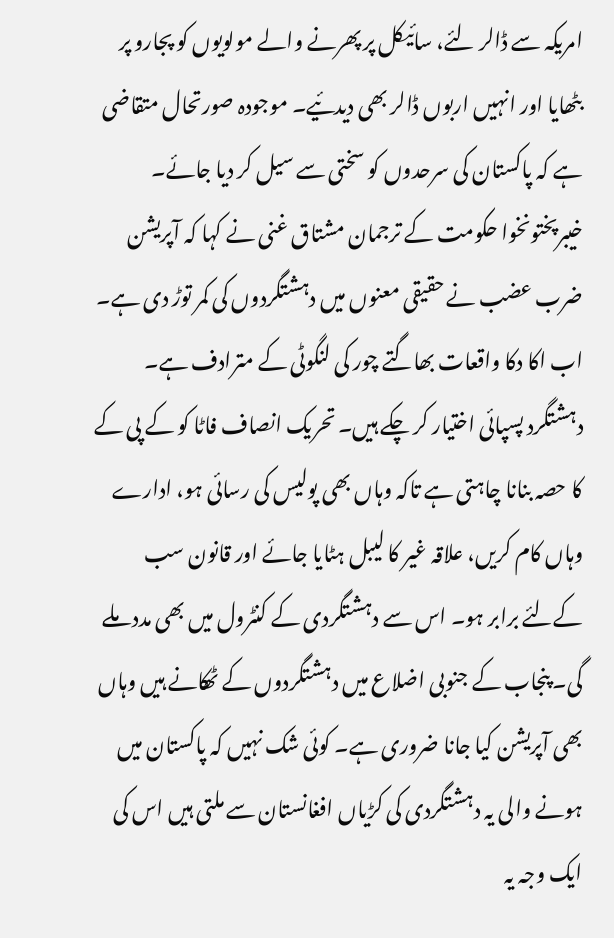امریکہ سے ڈالر لئے، سائیکل پر پھرنے والے مولویوں کو پجارو پر بٹھایا اور انہیں اربوں ڈالر بھی دیدئیے۔ موجودہ صورتحال متقاضی ہے کہ پاکستان کی سرحدوں کو سختی سے سیل کر دیا جائے۔ خیبرپختونخوا حکومت کے ترجمان مشتاق غنی نے کہا کہ آپریشن ضرب عضب نے حقیقی معنوں میں دہشتگردوں کی کمر توڑ دی ہے۔ اب اکا دکا واقعات بھاگتے چور کی لنگوٹی کے مترادف ہے۔ دہشتگرد پسپائی اختیار کر چکے ہیں۔ تحریک انصاف فاٹا کو کے پی کے کا حصہ بنانا چاہتی ہے تاکہ وہاں بھی پولیس کی رسائی ہو، ادارے وہاں کام کریں، علاقہ غیر کا لیبل ہٹایا جائے اور قانون سب کےلئے برابر ہو۔ اس سے دہشتگردی کے کنٹرول میں بھی مدد ملے گی۔ پنجاب کے جنوبی اضلاع میں دہشتگردوں کے ٹھکانے ہیں وہاں بھی آپریشن کیا جانا ضروری ہے۔ کوئی شک نہیں کہ پاکستان میں ہونے والی یہ دہشتگردی کی کڑیاں افغانستان سے ملتی ہیں اس کی ایک وجہ یہ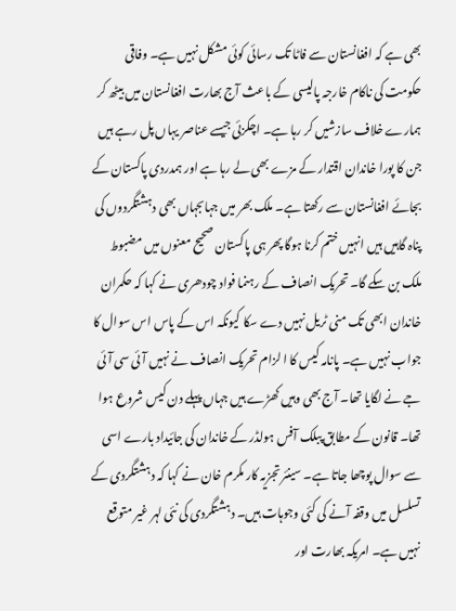بھی ہے کہ افغانستان سے فاٹا تک رسائی کوئی مشکل نہیں ہے۔ وفاقی حکومت کی ناکام خارجہ پالیسی کے باعث آج بھارت افغانستان میں بیٹھ کر ہمارے خلاف سازشیں کر رہا ہے۔ اچکزئی جیسے عناصر یہاں پل رہے ہیں جن کا پورا خاندان اقتدار کے مزے بھی لے رہا ہے اور ہمدردی پاکستان کے بجائے افغانستان سے رکھتا ہے۔ ملک بھر میں جہاںجہاں بھی دہشتگردوں کی پناہ گاہیں ہیں انہیں ختم کرنا ہوگا پھر ہی پاکستان صحیح معنوں میں مضبوط ملک بن سکے گا۔ تحریک انصاف کے رہنما فواد چودھری نے کہا کہ حکمران خاندان ابھی تک منی ٹریل نہیں دے سکا کیونکہ اس کے پاس اس سوال کا جواب نہیں ہے۔ پانامہ کیس کا ا لزام تحریک انصاف نے نہیں آئی سی آئی جے نے لگایا تھا۔ آج بھی وہیں کھڑے ہیں جہاں پہلے دن کیس شروع ہوا تھا۔ قانون کے مطابق پبلک آفس ہولڈر کے خاندان کی جائیداد بارے اسی سے سوال پوچھا جاتا ہے۔ سینئر تجزیہ کار مکرم خان نے کہا کہ دہشتگردی کے تسلسل میں وقفہ آنے کی کئی وجوہات ہیں۔ دہشتگردی کی نئی لہر غیر متوقع نہیں ہے۔ امریکہ بھارت اور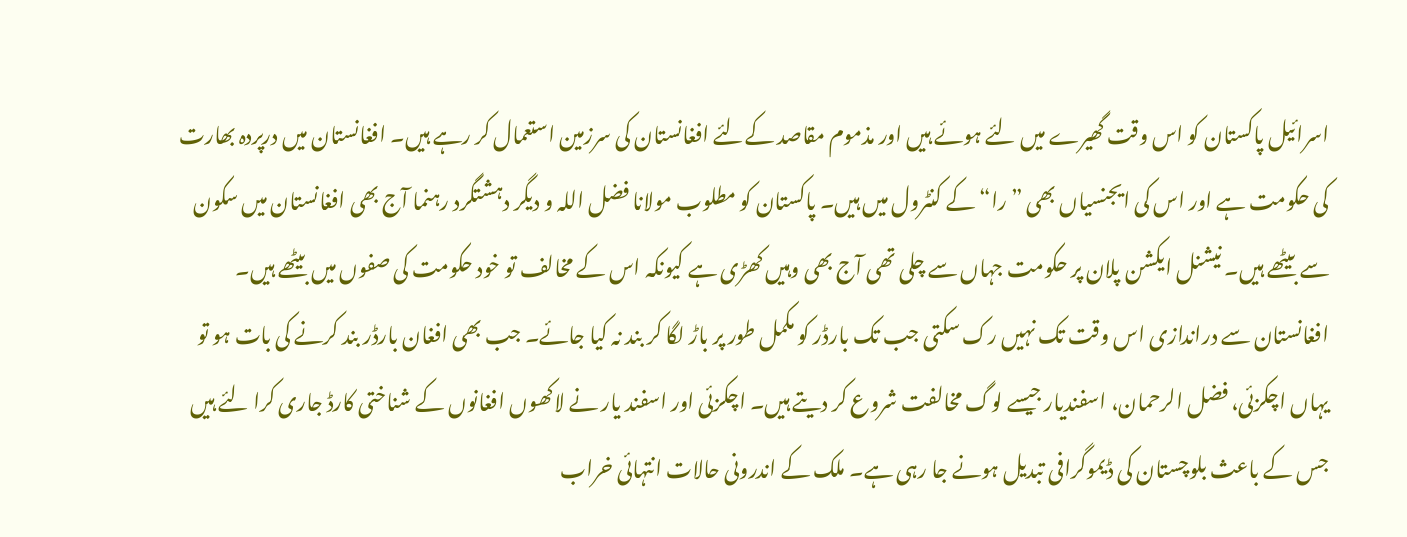اسرائیل پاکستان کو اس وقت گھیرے میں لئے ہوئے ہیں اور مذموم مقاصد کےلئے افغانستان کی سرزمین استعمال کر رہے ہیں۔ افغانستان میں درپردہ بھارت کی حکومت ہے اور اس کی ایجنسیاں بھی ”را“ کے کنٹرول میں ہیں۔ پاکستان کو مطلوب مولانا فضل اللہ و دیگر دہشتگرد رہنما آج بھی افغانستان میں سکون سے بیٹھے ہیں۔ نیشنل ایکشن پلان پر حکومت جہاں سے چلی تھی آج بھی وہیں کھڑی ہے کیونکہ اس کے مخالف تو خود حکومت کی صفوں میں بیٹھے ہیں۔ افغانستان سے دراندازی اس وقت تک نہیں رک سکتی جب تک بارڈر کو مکمل طور پر باڑ لگا کر بند نہ کیا جائے۔ جب بھی افغان بارڈر بند کرنے کی بات ہو تو یہاں اچکزئی، فضل الرحمان، اسفندیار جیسے لوگ مخالفت شروع کر دیتے ہیں۔ اچکزئی اور اسفند یار نے لاکھوں افغانوں کے شناختی کارڈ جاری کرا لئے ہیں جس کے باعث بلوچستان کی ڈیموگرافی تبدیل ہونے جا رہی ہے۔ ملک کے اندرونی حالات انتہائی خراب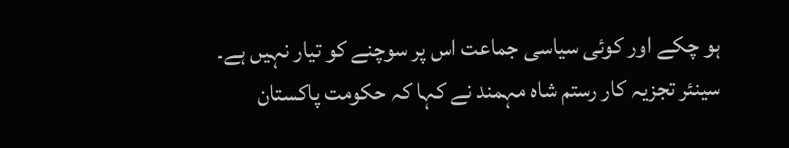ہو چکے اور کوئی سیاسی جماعت اس پر سوچنے کو تیار نہیں ہے۔ سینئر تجزیہ کار رستم شاہ مہمند نے کہا کہ حکومت پاکستان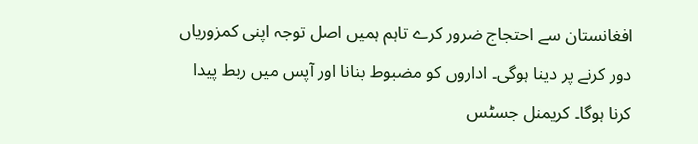افغانستان سے احتجاج ضرور کرے تاہم ہمیں اصل توجہ اپنی کمزوریاں دور کرنے پر دینا ہوگی۔ اداروں کو مضبوط بنانا اور آپس میں ربط پیدا کرنا ہوگا۔ کریمنل جسٹس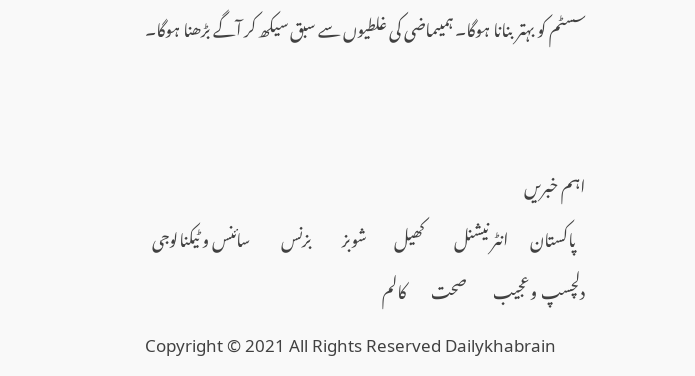سسٹم کو بہتر بنانا ہوگا۔ ہمیںماضی کی غلطیوں سے سبق سیکھ کر آگے بڑھنا ہوگا۔


اہم خبریں
   پاکستان       انٹر نیشنل          کھیل         شوبز          بزنس          سائنس و ٹیکنالوجی         دلچسپ و عجیب         صحت        کالم
Copyright © 2021 All Rights Reserved Dailykhabrain